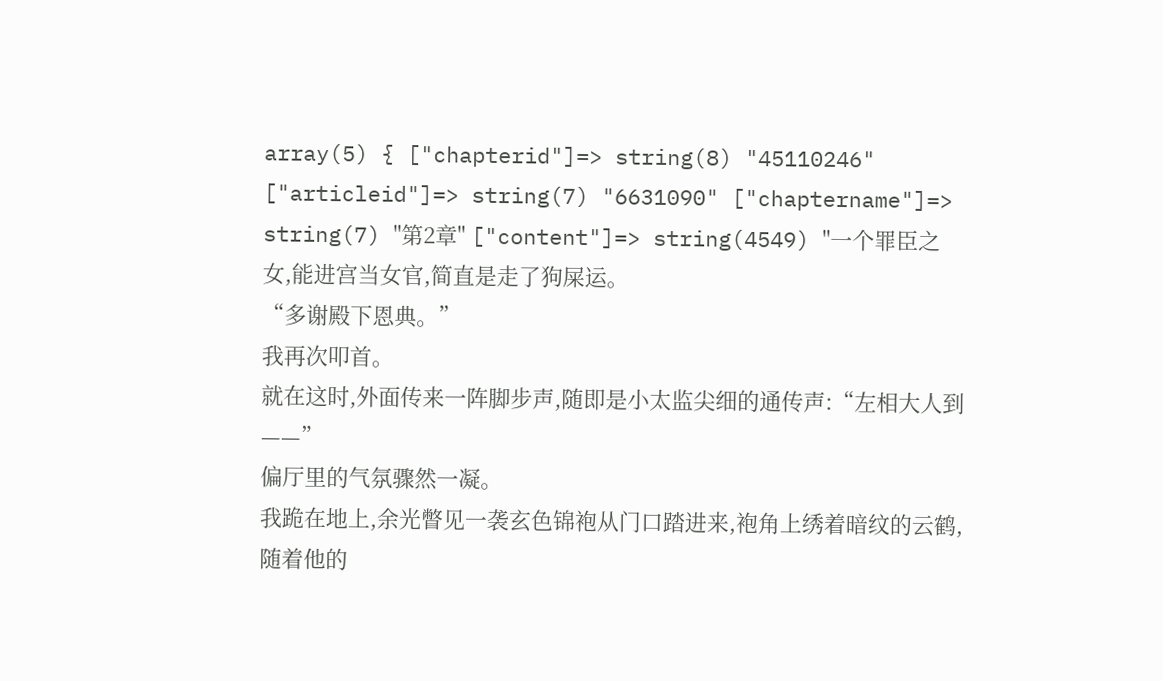array(5) { ["chapterid"]=> string(8) "45110246" ["articleid"]=> string(7) "6631090" ["chaptername"]=> string(7) "第2章" ["content"]=> string(4549) "一个罪臣之女,能进宫当女官,简直是走了狗屎运。
“多谢殿下恩典。”
我再次叩首。
就在这时,外面传来一阵脚步声,随即是小太监尖细的通传声:“左相大人到——”
偏厅里的气氛骤然一凝。
我跪在地上,余光瞥见一袭玄色锦袍从门口踏进来,袍角上绣着暗纹的云鹤,随着他的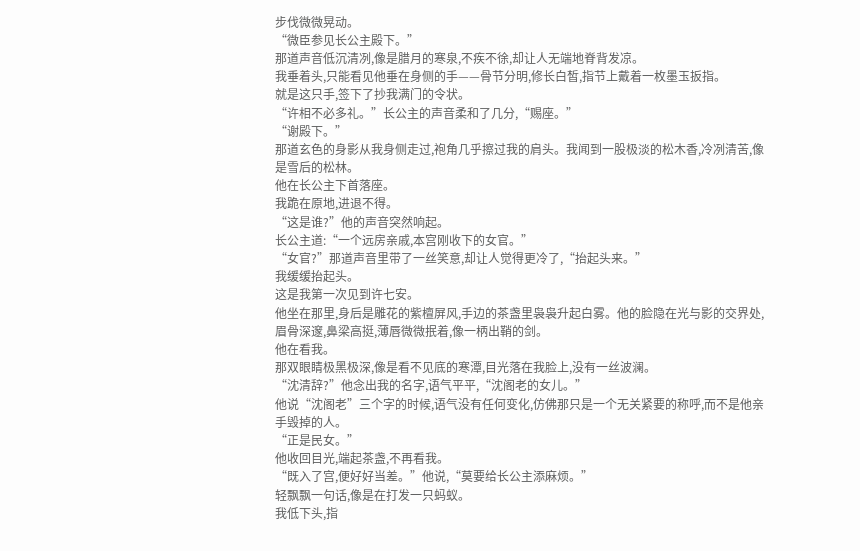步伐微微晃动。
“微臣参见长公主殿下。”
那道声音低沉清冽,像是腊月的寒泉,不疾不徐,却让人无端地脊背发凉。
我垂着头,只能看见他垂在身侧的手——骨节分明,修长白皙,指节上戴着一枚墨玉扳指。
就是这只手,签下了抄我满门的令状。
“许相不必多礼。”长公主的声音柔和了几分,“赐座。”
“谢殿下。”
那道玄色的身影从我身侧走过,袍角几乎擦过我的肩头。我闻到一股极淡的松木香,冷冽清苦,像是雪后的松林。
他在长公主下首落座。
我跪在原地,进退不得。
“这是谁?”他的声音突然响起。
长公主道:“一个远房亲戚,本宫刚收下的女官。”
“女官?”那道声音里带了一丝笑意,却让人觉得更冷了,“抬起头来。”
我缓缓抬起头。
这是我第一次见到许七安。
他坐在那里,身后是雕花的紫檀屏风,手边的茶盏里袅袅升起白雾。他的脸隐在光与影的交界处,眉骨深邃,鼻梁高挺,薄唇微微抿着,像一柄出鞘的剑。
他在看我。
那双眼睛极黑极深,像是看不见底的寒潭,目光落在我脸上,没有一丝波澜。
“沈清辞?”他念出我的名字,语气平平,“沈阁老的女儿。”
他说“沈阁老”三个字的时候,语气没有任何变化,仿佛那只是一个无关紧要的称呼,而不是他亲手毁掉的人。
“正是民女。”
他收回目光,端起茶盏,不再看我。
“既入了宫,便好好当差。”他说,“莫要给长公主添麻烦。”
轻飘飘一句话,像是在打发一只蚂蚁。
我低下头,指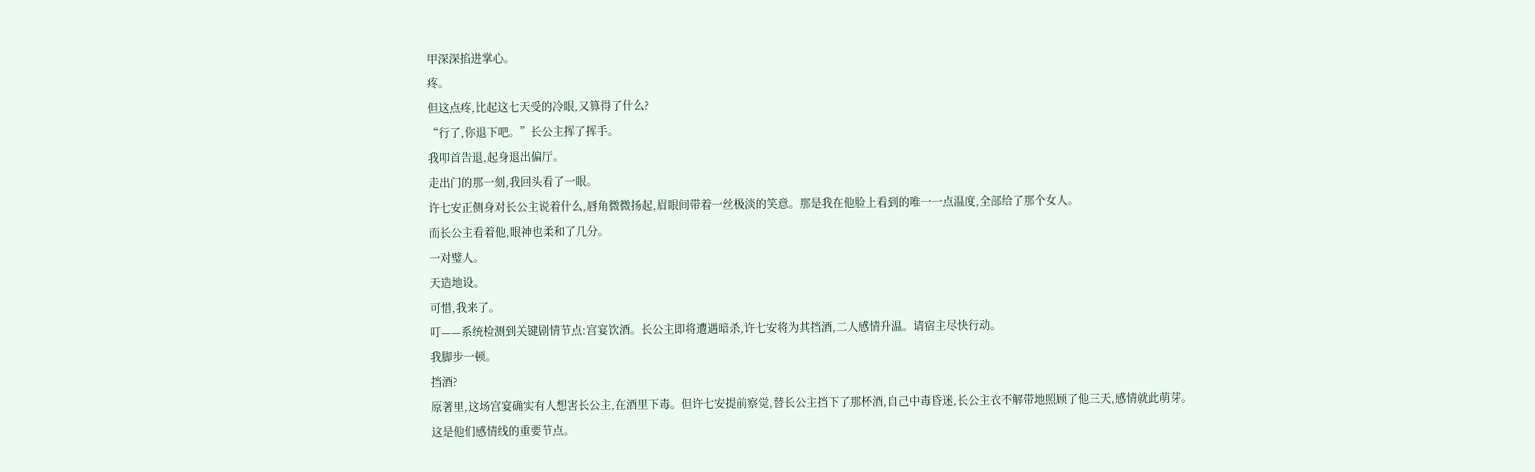甲深深掐进掌心。
疼。
但这点疼,比起这七天受的冷眼,又算得了什么?
“行了,你退下吧。”长公主挥了挥手。
我叩首告退,起身退出偏厅。
走出门的那一刻,我回头看了一眼。
许七安正侧身对长公主说着什么,唇角微微扬起,眉眼间带着一丝极淡的笑意。那是我在他脸上看到的唯一一点温度,全部给了那个女人。
而长公主看着他,眼神也柔和了几分。
一对璧人。
天造地设。
可惜,我来了。
叮——系统检测到关键剧情节点:宫宴饮酒。长公主即将遭遇暗杀,许七安将为其挡酒,二人感情升温。请宿主尽快行动。
我脚步一顿。
挡酒?
原著里,这场宫宴确实有人想害长公主,在酒里下毒。但许七安提前察觉,替长公主挡下了那杯酒,自己中毒昏迷,长公主衣不解带地照顾了他三天,感情就此萌芽。
这是他们感情线的重要节点。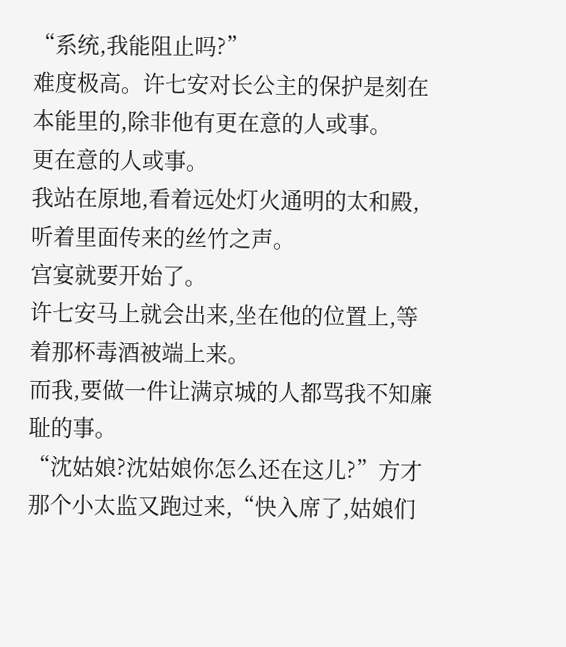“系统,我能阻止吗?”
难度极高。许七安对长公主的保护是刻在本能里的,除非他有更在意的人或事。
更在意的人或事。
我站在原地,看着远处灯火通明的太和殿,听着里面传来的丝竹之声。
宫宴就要开始了。
许七安马上就会出来,坐在他的位置上,等着那杯毒酒被端上来。
而我,要做一件让满京城的人都骂我不知廉耻的事。
“沈姑娘?沈姑娘你怎么还在这儿?”方才那个小太监又跑过来,“快入席了,姑娘们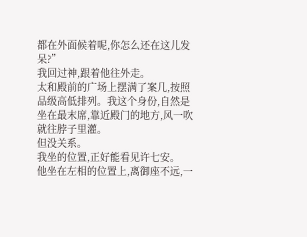都在外面候着呢,你怎么还在这儿发呆?”
我回过神,跟着他往外走。
太和殿前的广场上摆满了案几,按照品级高低排列。我这个身份,自然是坐在最末席,靠近殿门的地方,风一吹就往脖子里灌。
但没关系。
我坐的位置,正好能看见许七安。
他坐在左相的位置上,离御座不远,一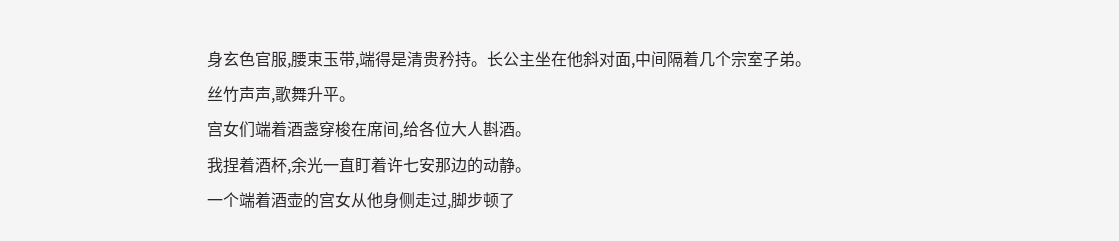身玄色官服,腰束玉带,端得是清贵矜持。长公主坐在他斜对面,中间隔着几个宗室子弟。
丝竹声声,歌舞升平。
宫女们端着酒盏穿梭在席间,给各位大人斟酒。
我捏着酒杯,余光一直盯着许七安那边的动静。
一个端着酒壶的宫女从他身侧走过,脚步顿了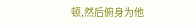顿,然后俯身为他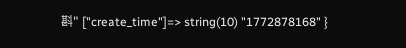斟" ["create_time"]=> string(10) "1772878168" }